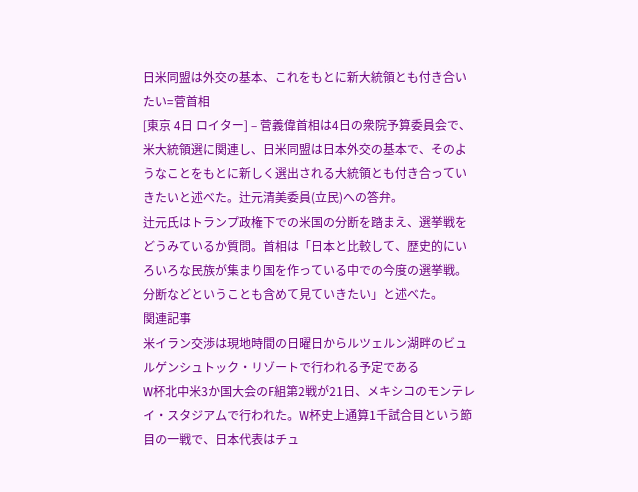日米同盟は外交の基本、これをもとに新大統領とも付き合いたい=菅首相
[東京 4日 ロイター] – 菅義偉首相は4日の衆院予算委員会で、米大統領選に関連し、日米同盟は日本外交の基本で、そのようなことをもとに新しく選出される大統領とも付き合っていきたいと述べた。辻元清美委員(立民)への答弁。
辻元氏はトランプ政権下での米国の分断を踏まえ、選挙戦をどうみているか質問。首相は「日本と比較して、歴史的にいろいろな民族が集まり国を作っている中での今度の選挙戦。分断などということも含めて見ていきたい」と述べた。
関連記事
米イラン交渉は現地時間の日曜日からルツェルン湖畔のビュルゲンシュトック・リゾートで行われる予定である
W杯北中米3か国大会のF組第2戦が21日、メキシコのモンテレイ・スタジアムで行われた。W杯史上通算1千試合目という節目の一戦で、日本代表はチュ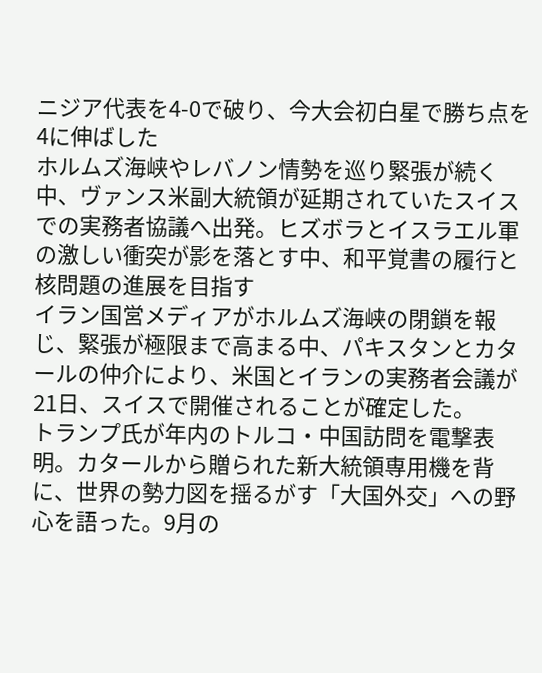ニジア代表を4-0で破り、今大会初白星で勝ち点を4に伸ばした
ホルムズ海峡やレバノン情勢を巡り緊張が続く中、ヴァンス米副大統領が延期されていたスイスでの実務者協議へ出発。ヒズボラとイスラエル軍の激しい衝突が影を落とす中、和平覚書の履行と核問題の進展を目指す
イラン国営メディアがホルムズ海峡の閉鎖を報じ、緊張が極限まで高まる中、パキスタンとカタールの仲介により、米国とイランの実務者会議が21日、スイスで開催されることが確定した。
トランプ氏が年内のトルコ・中国訪問を電撃表明。カタールから贈られた新大統領専用機を背に、世界の勢力図を揺るがす「大国外交」への野心を語った。9月の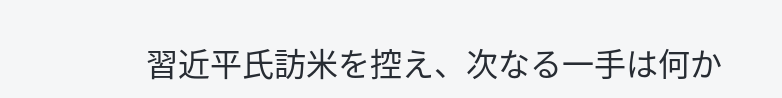習近平氏訪米を控え、次なる一手は何か